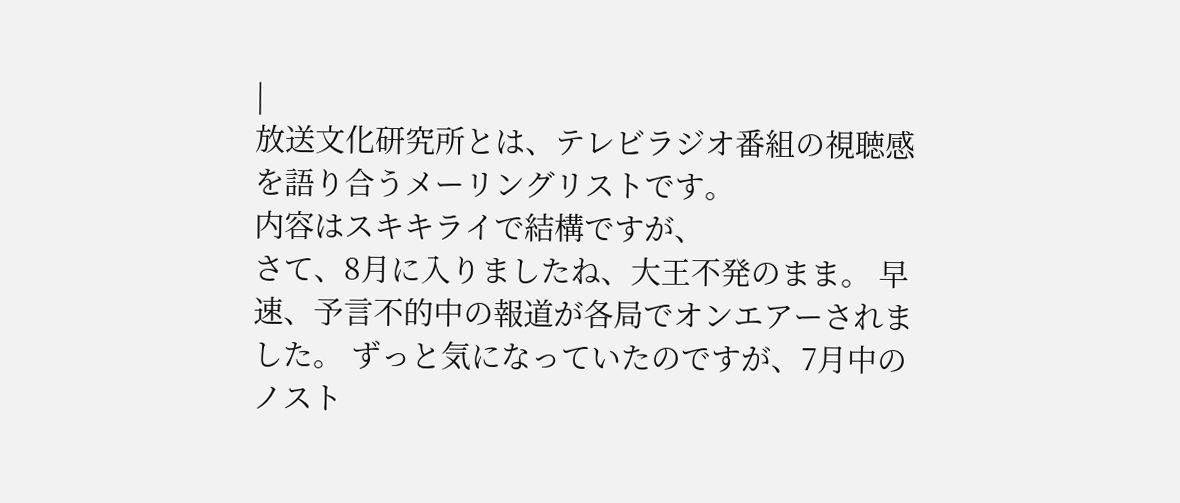|
放送文化研究所とは、テレビラジオ番組の視聴感を語り合うメーリングリストです。
内容はスキキライで結構ですが、
さて、8月に入りましたね、大王不発のまま。 早速、予言不的中の報道が各局でオンエアーされました。 ずっと気になっていたのですが、7月中のノスト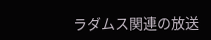ラダムス関連の放送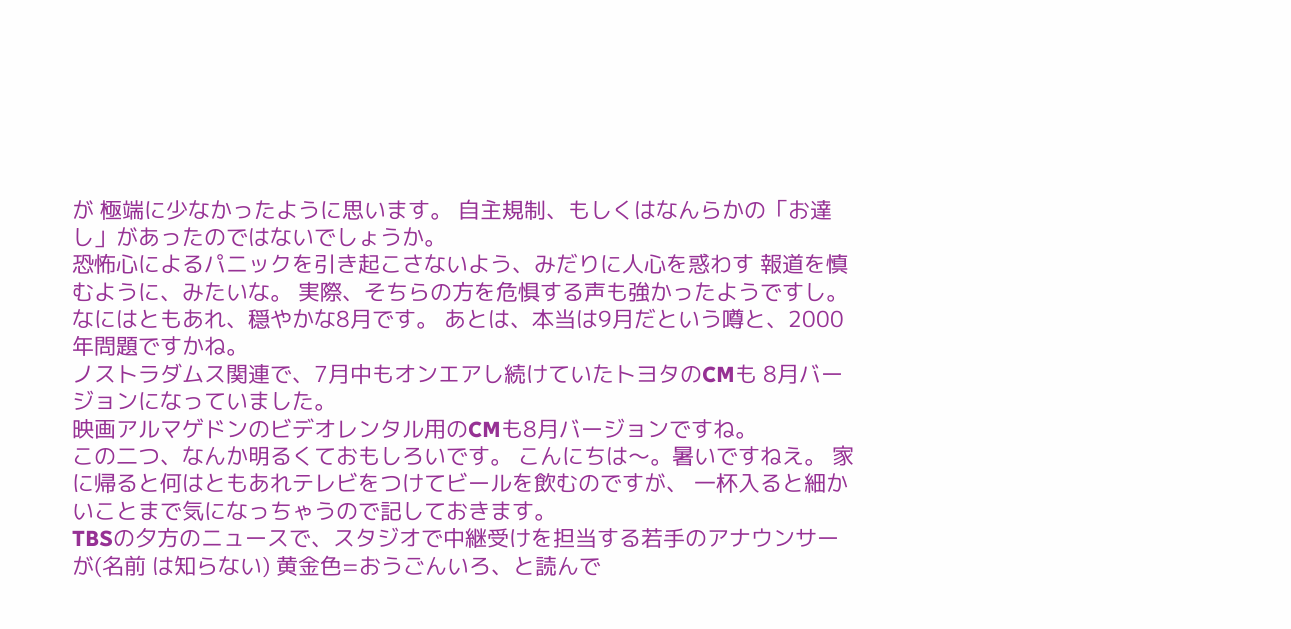が 極端に少なかったように思います。 自主規制、もしくはなんらかの「お達し」があったのではないでしょうか。
恐怖心によるパニックを引き起こさないよう、みだりに人心を惑わす 報道を慎むように、みたいな。 実際、そちらの方を危惧する声も強かったようですし。
なにはともあれ、穏やかな8月です。 あとは、本当は9月だという噂と、2000年問題ですかね。
ノストラダムス関連で、7月中もオンエアし続けていたトヨタのCMも 8月バージョンになっていました。
映画アルマゲドンのビデオレンタル用のCMも8月バージョンですね。
この二つ、なんか明るくておもしろいです。 こんにちは〜。暑いですねえ。 家に帰ると何はともあれテレビをつけてビールを飲むのですが、 一杯入ると細かいことまで気になっちゃうので記しておきます。
TBSの夕方のニュースで、スタジオで中継受けを担当する若手のアナウンサーが(名前 は知らない) 黄金色=おうごんいろ、と読んで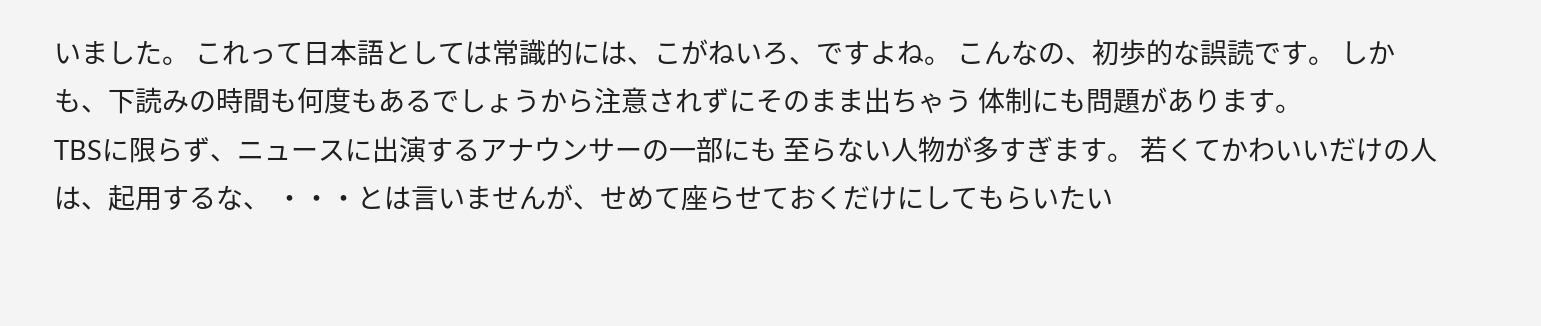いました。 これって日本語としては常識的には、こがねいろ、ですよね。 こんなの、初歩的な誤読です。 しかも、下読みの時間も何度もあるでしょうから注意されずにそのまま出ちゃう 体制にも問題があります。
TBSに限らず、ニュースに出演するアナウンサーの一部にも 至らない人物が多すぎます。 若くてかわいいだけの人は、起用するな、 ・・・とは言いませんが、せめて座らせておくだけにしてもらいたい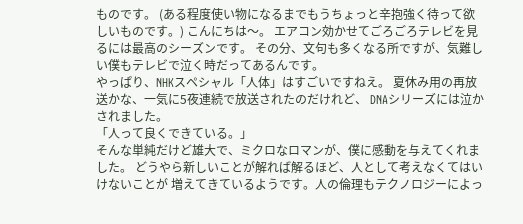ものです。 (ある程度使い物になるまでもうちょっと辛抱強く待って欲しいものです。) こんにちは〜。 エアコン効かせてごろごろテレビを見るには最高のシーズンです。 その分、文句も多くなる所ですが、気難しい僕もテレビで泣く時だってあるんです。
やっぱり、NHKスペシャル「人体」はすごいですねえ。 夏休み用の再放送かな、一気に5夜連続で放送されたのだけれど、 DNAシリーズには泣かされました。
「人って良くできている。」
そんな単純だけど雄大で、ミクロなロマンが、僕に感動を与えてくれました。 どうやら新しいことが解れば解るほど、人として考えなくてはいけないことが 増えてきているようです。人の倫理もテクノロジーによっ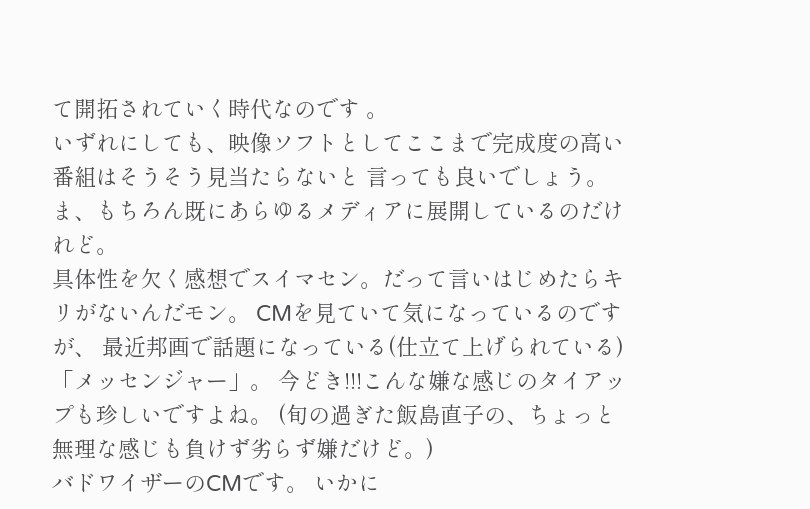て開拓されていく時代なのです 。
いずれにしても、映像ソフトとしてここまで完成度の高い番組はそうそう見当たらないと 言っても良いでしょう。ま、もちろん既にあらゆるメディアに展開しているのだけれど。
具体性を欠く感想でスイマセン。だって言いはじめたらキリがないんだモン。 CMを見ていて気になっているのですが、 最近邦画で話題になっている(仕立て上げられている)「メッセンジャー」。 今どき!!!こんな嫌な感じのタイアップも珍しいですよね。 (旬の過ぎた飯島直子の、ちょっと無理な感じも負けず劣らず嫌だけど。)
バドワイザーのCMです。 いかに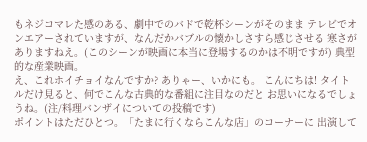もネジコマレた感のある、劇中でのバドで乾杯シーンがそのまま テレビでオンエアーされていますが、なんだかバブルの懐かしさすら感じさせる 寒さがありますねえ。(このシーンが映画に本当に登場するのかは不明ですが) 典型的な産業映画。
え、これホイチョイなんですか? ありゃー、いかにも。 こんにちは! タイトルだけ見ると、何でこんな古典的な番組に注目なのだと お思いになるでしょうね。(注/料理バンザイについての投稿です)
ポイントはただひとつ。「たまに行くならこんな店」のコーナーに 出演して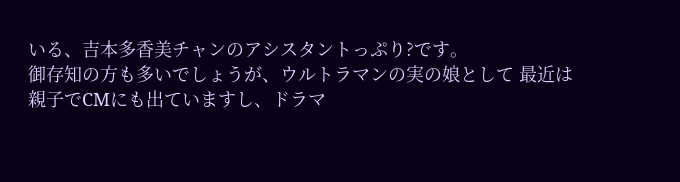いる、吉本多香美チャンのアシスタントっぷり?です。
御存知の方も多いでしょうが、ウルトラマンの実の娘として 最近は親子でCMにも出ていますし、ドラマ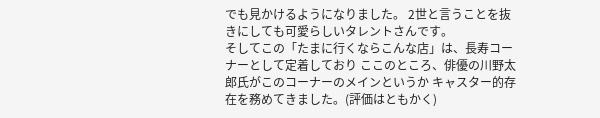でも見かけるようになりました。 2世と言うことを抜きにしても可愛らしいタレントさんです。
そしてこの「たまに行くならこんな店」は、長寿コーナーとして定着しており ここのところ、俳優の川野太郎氏がこのコーナーのメインというか キャスター的存在を務めてきました。(評価はともかく)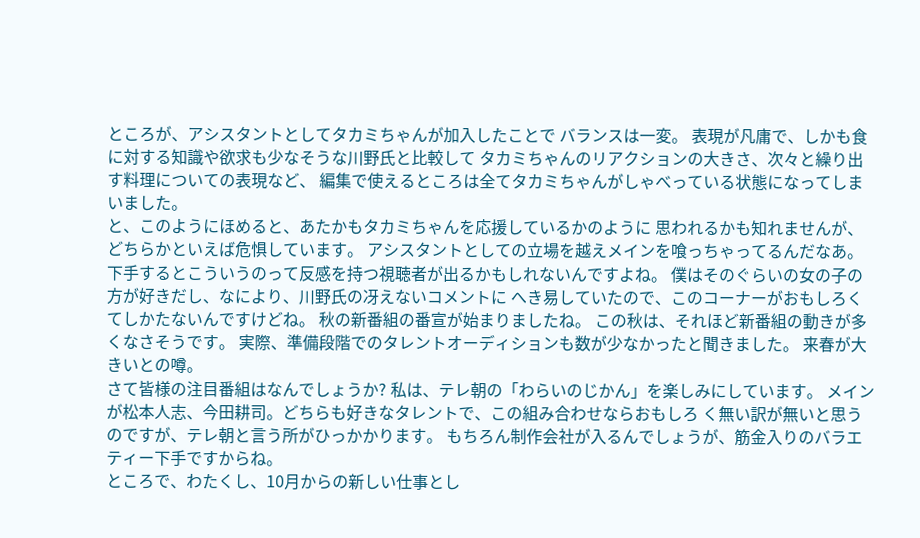ところが、アシスタントとしてタカミちゃんが加入したことで バランスは一変。 表現が凡庸で、しかも食に対する知識や欲求も少なそうな川野氏と比較して タカミちゃんのリアクションの大きさ、次々と繰り出す料理についての表現など、 編集で使えるところは全てタカミちゃんがしゃべっている状態になってしまいました。
と、このようにほめると、あたかもタカミちゃんを応援しているかのように 思われるかも知れませんが、どちらかといえば危惧しています。 アシスタントとしての立場を越えメインを喰っちゃってるんだなあ。 下手するとこういうのって反感を持つ視聴者が出るかもしれないんですよね。 僕はそのぐらいの女の子の方が好きだし、なにより、川野氏の冴えないコメントに へき易していたので、このコーナーがおもしろくてしかたないんですけどね。 秋の新番組の番宣が始まりましたね。 この秋は、それほど新番組の動きが多くなさそうです。 実際、準備段階でのタレントオーディションも数が少なかったと聞きました。 来春が大きいとの噂。
さて皆様の注目番組はなんでしょうか? 私は、テレ朝の「わらいのじかん」を楽しみにしています。 メインが松本人志、今田耕司。どちらも好きなタレントで、この組み合わせならおもしろ く無い訳が無いと思うのですが、テレ朝と言う所がひっかかります。 もちろん制作会社が入るんでしょうが、筋金入りのバラエティー下手ですからね。
ところで、わたくし、10月からの新しい仕事とし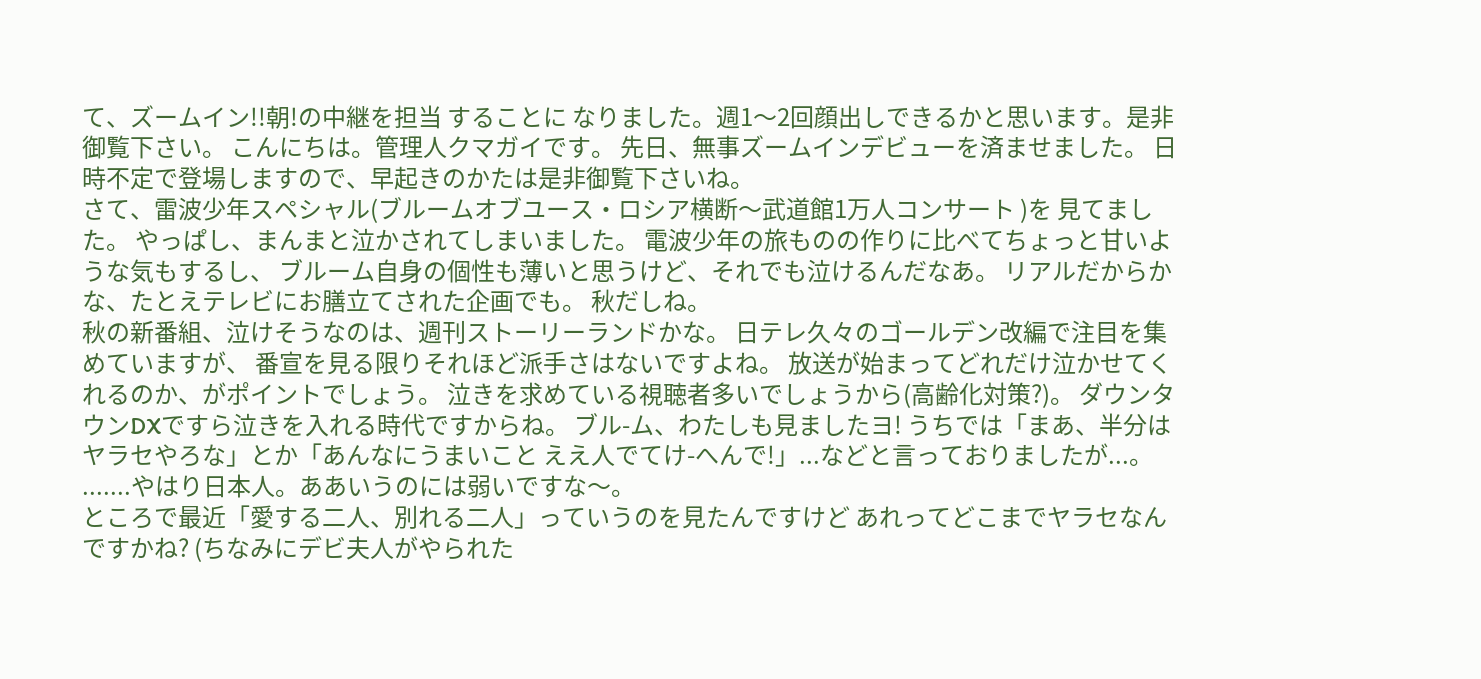て、ズームイン!!朝!の中継を担当 することに なりました。週1〜2回顔出しできるかと思います。是非御覧下さい。 こんにちは。管理人クマガイです。 先日、無事ズームインデビューを済ませました。 日時不定で登場しますので、早起きのかたは是非御覧下さいね。
さて、雷波少年スペシャル(ブルームオブユース・ロシア横断〜武道館1万人コンサート )を 見てました。 やっぱし、まんまと泣かされてしまいました。 電波少年の旅ものの作りに比べてちょっと甘いような気もするし、 ブルーム自身の個性も薄いと思うけど、それでも泣けるんだなあ。 リアルだからかな、たとえテレビにお膳立てされた企画でも。 秋だしね。
秋の新番組、泣けそうなのは、週刊ストーリーランドかな。 日テレ久々のゴールデン改編で注目を集めていますが、 番宣を見る限りそれほど派手さはないですよね。 放送が始まってどれだけ泣かせてくれるのか、がポイントでしょう。 泣きを求めている視聴者多いでしょうから(高齢化対策?)。 ダウンタウンDXですら泣きを入れる時代ですからね。 ブル-ム、わたしも見ましたヨ! うちでは「まあ、半分はヤラセやろな」とか「あんなにうまいこと ええ人でてけ-へんで!」...などと言っておりましたが...。
.......やはり日本人。ああいうのには弱いですな〜。
ところで最近「愛する二人、別れる二人」っていうのを見たんですけど あれってどこまでヤラセなんですかね? (ちなみにデビ夫人がやられた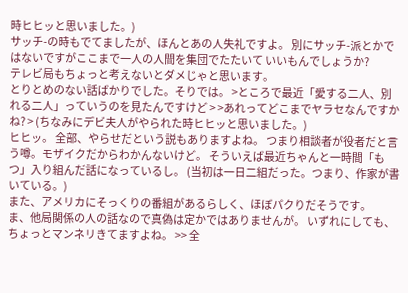時ヒヒッと思いました。)
サッチ-の時もでてましたが、ほんとあの人失礼ですよ。 別にサッチ-派とかではないですがここまで一人の人間を集団でたたいて いいもんでしょうか?
テレビ局もちょっと考えないとダメじゃと思います。
とりとめのない話ばかりでした。そりでは。 >ところで最近「愛する二人、別れる二人」っていうのを見たんですけど > >あれってどこまでヤラセなんですかね? > (ちなみにデビ夫人がやられた時ヒヒッと思いました。)
ヒヒッ。 全部、やらせだという説もありますよね。 つまり相談者が役者だと言う噂。モザイクだからわかんないけど。 そういえば最近ちゃんと一時間「もつ」入り組んだ話になっているし。 (当初は一日二組だった。つまり、作家が書いている。)
また、アメリカにそっくりの番組があるらしく、ほぼパクりだそうです。
ま、他局関係の人の話なので真偽は定かではありませんが。 いずれにしても、ちょっとマンネリきてますよね。 >> 全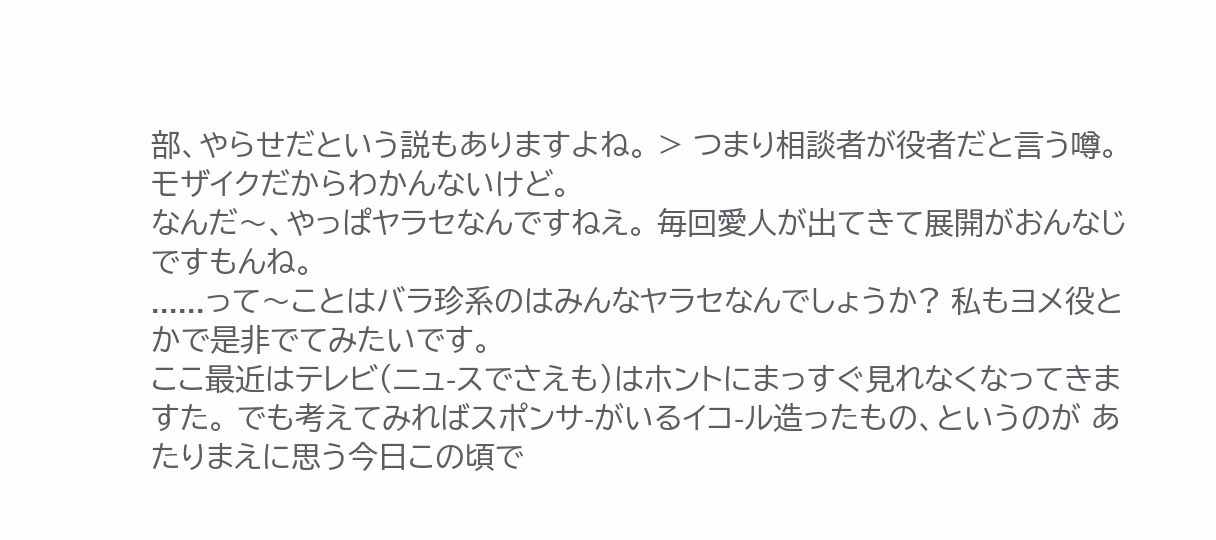部、やらせだという説もありますよね。 > つまり相談者が役者だと言う噂。モザイクだからわかんないけど。
なんだ〜、やっぱヤラセなんですねえ。 毎回愛人が出てきて展開がおんなじですもんね。
......って〜ことはバラ珍系のはみんなヤラセなんでしょうか? 私もヨメ役とかで是非でてみたいです。
ここ最近はテレビ(ニュ-スでさえも)はホントにまっすぐ見れなくなってきますた。 でも考えてみればスポンサ-がいるイコ-ル造ったもの、というのが あたりまえに思う今日この頃で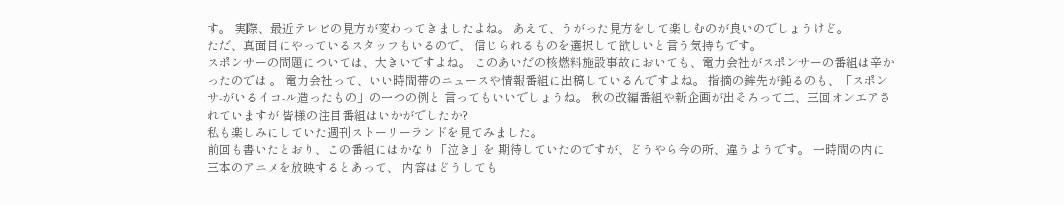す。 実際、最近テレビの見方が変わってきましたよね。 あえて、うがった見方をして楽しむのが良いのでしょうけど。
ただ、真面目にやっているスタッフもいるので、 信じられるものを選択して欲しいと言う気持ちです。
スポンサーの問題については、大きいですよね。 このあいだの核燃料施設事故においても、電力会社がスポンサーの番組は辛かったのでは 。 電力会社って、いい時間帯のニュースや情報番組に出稿しているんですよね。 指摘の鉾先が鈍るのも、「スポンサ-がいるイコ-ル造ったもの」の一つの例と 言ってもいいでしょうね。 秋の改編番組や新企画が出そろって二、三回オンエアされていますが 皆様の注目番組はいかがでしたか?
私も楽しみにしていた週刊ストーリーランドを見てみました。
前回も書いたとおり、この番組にはかなり「泣き」を 期待していたのですが、どうやら今の所、違うようです。 一時間の内に三本のアニメを放映するとあって、 内容はどうしても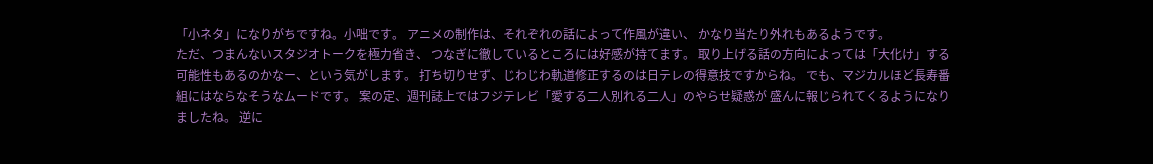「小ネタ」になりがちですね。小咄です。 アニメの制作は、それぞれの話によって作風が違い、 かなり当たり外れもあるようです。
ただ、つまんないスタジオトークを極力省き、 つなぎに徹しているところには好感が持てます。 取り上げる話の方向によっては「大化け」する 可能性もあるのかなー、という気がします。 打ち切りせず、じわじわ軌道修正するのは日テレの得意技ですからね。 でも、マジカルほど長寿番組にはならなそうなムードです。 案の定、週刊誌上ではフジテレビ「愛する二人別れる二人」のやらせ疑惑が 盛んに報じられてくるようになりましたね。 逆に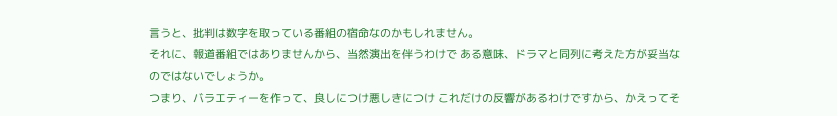言うと、批判は数字を取っている番組の宿命なのかもしれません。
それに、報道番組ではありませんから、当然演出を伴うわけで ある意味、ドラマと同列に考えた方が妥当なのではないでしょうか。
つまり、バラエティーを作って、良しにつけ悪しきにつけ これだけの反響があるわけですから、かえってそ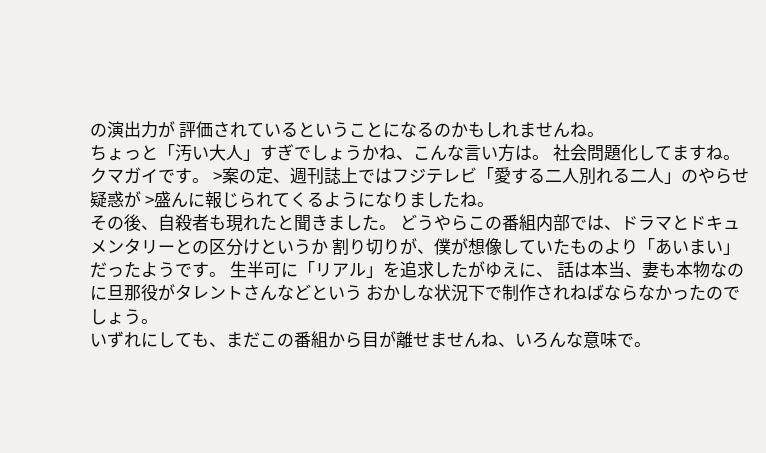の演出力が 評価されているということになるのかもしれませんね。
ちょっと「汚い大人」すぎでしょうかね、こんな言い方は。 社会問題化してますね。クマガイです。 >案の定、週刊誌上ではフジテレビ「愛する二人別れる二人」のやらせ疑惑が >盛んに報じられてくるようになりましたね。
その後、自殺者も現れたと聞きました。 どうやらこの番組内部では、ドラマとドキュメンタリーとの区分けというか 割り切りが、僕が想像していたものより「あいまい」だったようです。 生半可に「リアル」を追求したがゆえに、 話は本当、妻も本物なのに旦那役がタレントさんなどという おかしな状況下で制作されねばならなかったのでしょう。
いずれにしても、まだこの番組から目が離せませんね、いろんな意味で。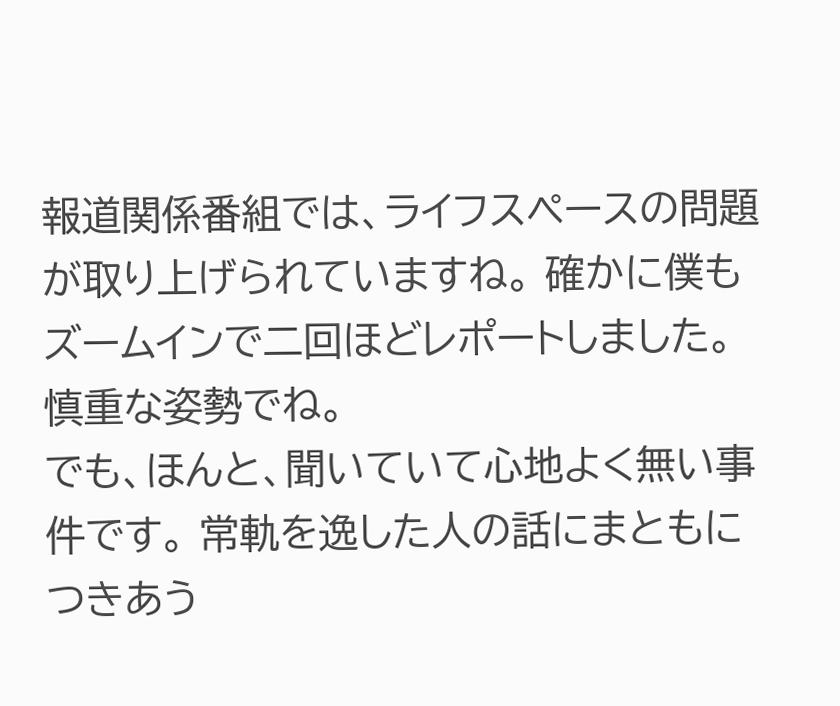報道関係番組では、ライフスペースの問題が取り上げられていますね。 確かに僕もズームインで二回ほどレポートしました。 慎重な姿勢でね。
でも、ほんと、聞いていて心地よく無い事件です。 常軌を逸した人の話にまともにつきあう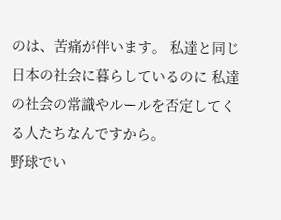のは、苦痛が伴います。 私達と同じ日本の社会に暮らしているのに 私達の社会の常識やルールを否定してくる人たちなんですから。
野球でい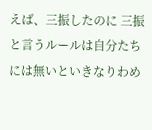えば、三振したのに 三振と言うルールは自分たちには無いといきなりわめ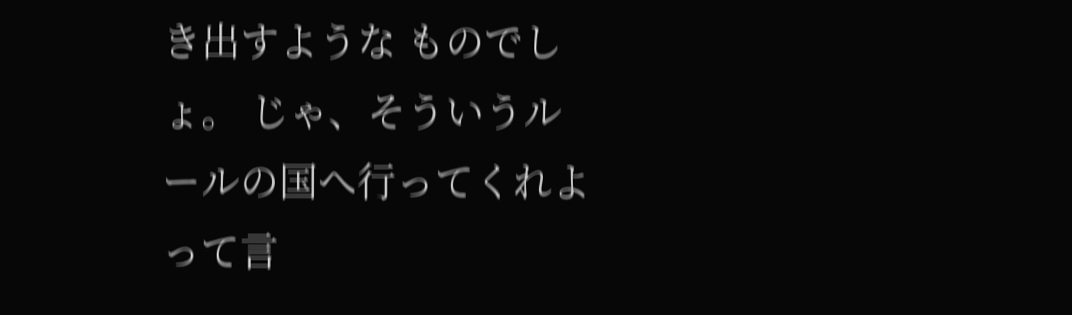き出すような ものでしょ。 じゃ、そういうルールの国へ行ってくれよって言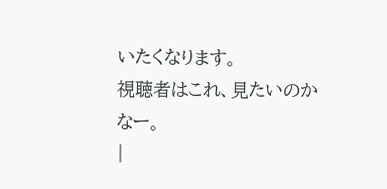いたくなります。
視聴者はこれ、見たいのかなー。
|